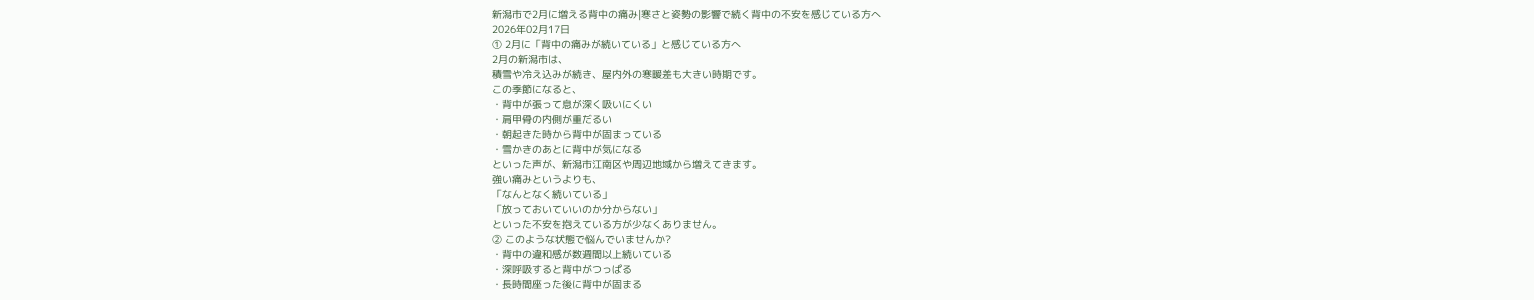新潟市で2月に増える背中の痛み|寒さと姿勢の影響で続く背中の不安を感じている方へ
2026年02月17日
① 2月に「背中の痛みが続いている」と感じている方へ
2月の新潟市は、
積雪や冷え込みが続き、屋内外の寒暖差も大きい時期です。
この季節になると、
・背中が張って息が深く吸いにくい
・肩甲骨の内側が重だるい
・朝起きた時から背中が固まっている
・雪かきのあとに背中が気になる
といった声が、新潟市江南区や周辺地域から増えてきます。
強い痛みというよりも、
「なんとなく続いている」
「放っておいていいのか分からない」
といった不安を抱えている方が少なくありません。
② このような状態で悩んでいませんか?
・背中の違和感が数週間以上続いている
・深呼吸すると背中がつっぱる
・長時間座った後に背中が固まる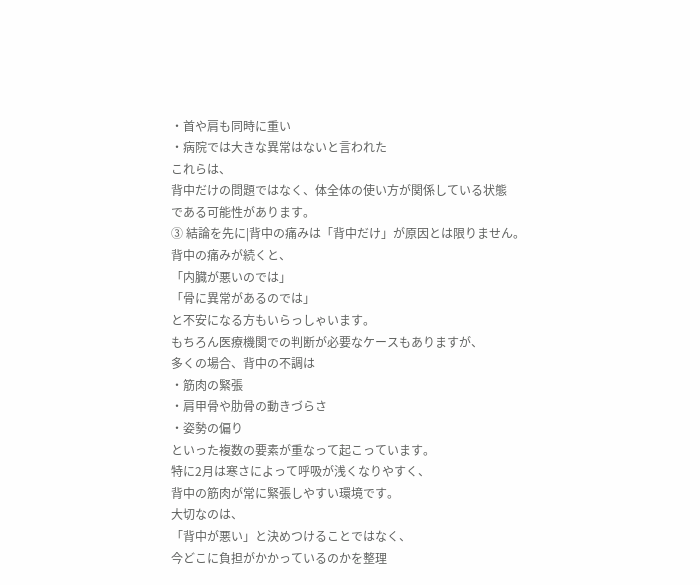・首や肩も同時に重い
・病院では大きな異常はないと言われた
これらは、
背中だけの問題ではなく、体全体の使い方が関係している状態
である可能性があります。
③ 結論を先に|背中の痛みは「背中だけ」が原因とは限りません。
背中の痛みが続くと、
「内臓が悪いのでは」
「骨に異常があるのでは」
と不安になる方もいらっしゃいます。
もちろん医療機関での判断が必要なケースもありますが、
多くの場合、背中の不調は
・筋肉の緊張
・肩甲骨や肋骨の動きづらさ
・姿勢の偏り
といった複数の要素が重なって起こっています。
特に2月は寒さによって呼吸が浅くなりやすく、
背中の筋肉が常に緊張しやすい環境です。
大切なのは、
「背中が悪い」と決めつけることではなく、
今どこに負担がかかっているのかを整理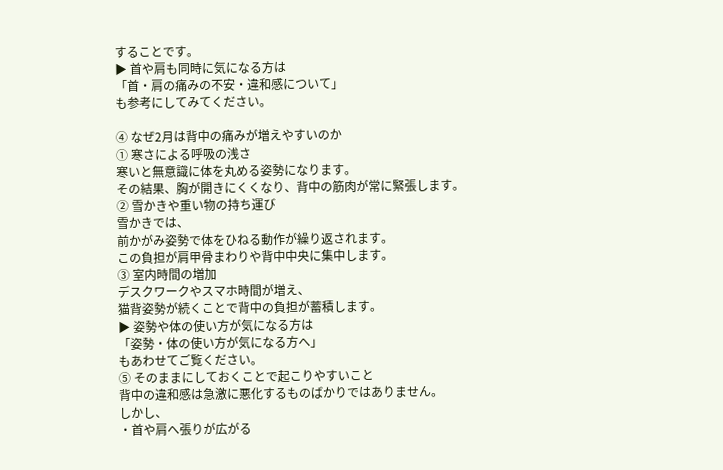することです。
▶ 首や肩も同時に気になる方は
「首・肩の痛みの不安・違和感について」
も参考にしてみてください。

④ なぜ2月は背中の痛みが増えやすいのか
① 寒さによる呼吸の浅さ
寒いと無意識に体を丸める姿勢になります。
その結果、胸が開きにくくなり、背中の筋肉が常に緊張します。
② 雪かきや重い物の持ち運び
雪かきでは、
前かがみ姿勢で体をひねる動作が繰り返されます。
この負担が肩甲骨まわりや背中中央に集中します。
③ 室内時間の増加
デスクワークやスマホ時間が増え、
猫背姿勢が続くことで背中の負担が蓄積します。
▶ 姿勢や体の使い方が気になる方は
「姿勢・体の使い方が気になる方へ」
もあわせてご覧ください。
⑤ そのままにしておくことで起こりやすいこと
背中の違和感は急激に悪化するものばかりではありません。
しかし、
・首や肩へ張りが広がる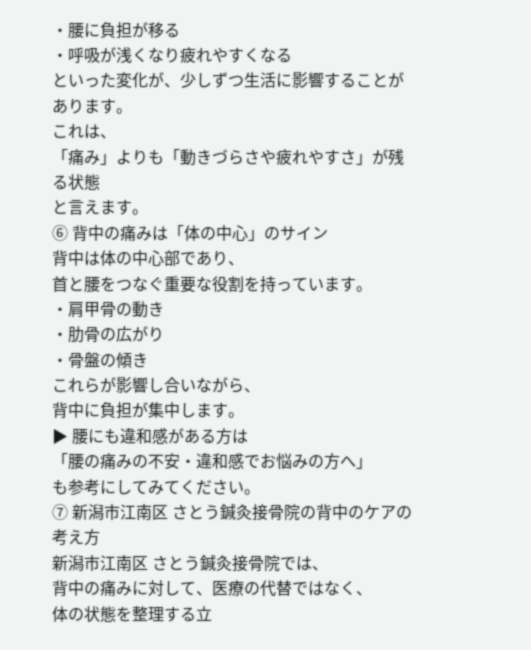・腰に負担が移る
・呼吸が浅くなり疲れやすくなる
といった変化が、少しずつ生活に影響することがあります。
これは、
「痛み」よりも「動きづらさや疲れやすさ」が残る状態
と言えます。
⑥ 背中の痛みは「体の中心」のサイン
背中は体の中心部であり、
首と腰をつなぐ重要な役割を持っています。
・肩甲骨の動き
・肋骨の広がり
・骨盤の傾き
これらが影響し合いながら、
背中に負担が集中します。
▶ 腰にも違和感がある方は
「腰の痛みの不安・違和感でお悩みの方へ」
も参考にしてみてください。
⑦ 新潟市江南区 さとう鍼灸接骨院の背中のケアの考え方
新潟市江南区 さとう鍼灸接骨院では、
背中の痛みに対して、医療の代替ではなく、
体の状態を整理する立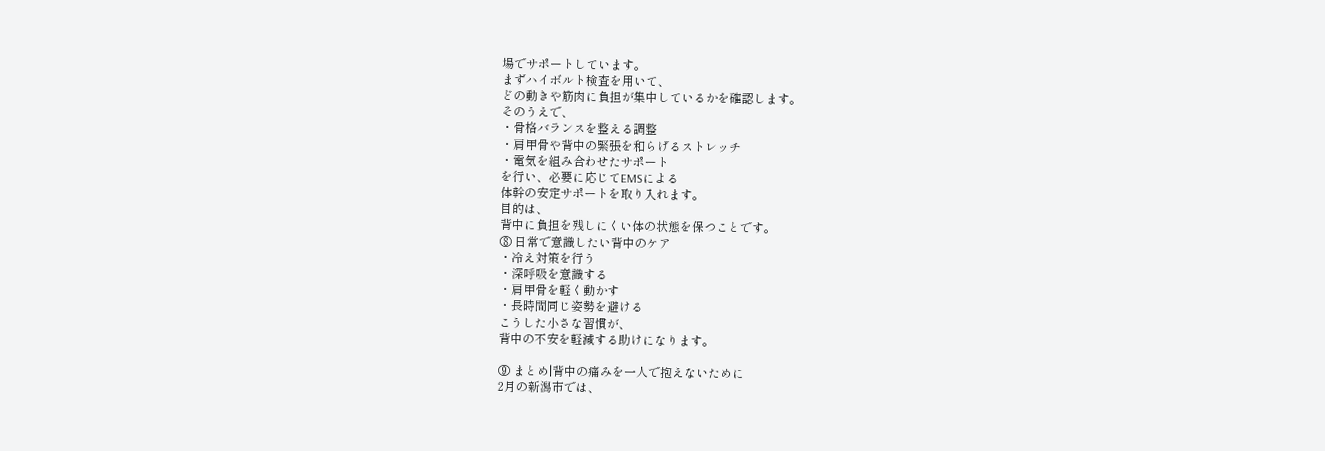場でサポートしています。
まずハイボルト検査を用いて、
どの動きや筋肉に負担が集中しているかを確認します。
そのうえで、
・骨格バランスを整える調整
・肩甲骨や背中の緊張を和らげるストレッチ
・電気を組み合わせたサポート
を行い、必要に応じてEMSによる
体幹の安定サポートを取り入れます。
目的は、
背中に負担を残しにくい体の状態を保つことです。
⑧ 日常で意識したい背中のケア
・冷え対策を行う
・深呼吸を意識する
・肩甲骨を軽く動かす
・長時間同じ姿勢を避ける
こうした小さな習慣が、
背中の不安を軽減する助けになります。

⑨ まとめ|背中の痛みを一人で抱えないために
2月の新潟市では、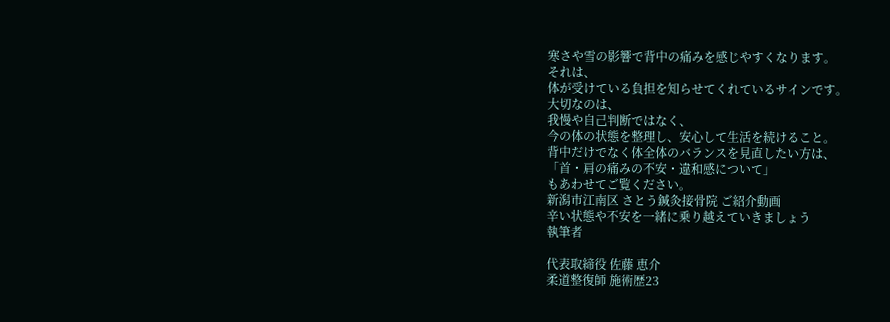寒さや雪の影響で背中の痛みを感じやすくなります。
それは、
体が受けている負担を知らせてくれているサインです。
大切なのは、
我慢や自己判断ではなく、
今の体の状態を整理し、安心して生活を続けること。
背中だけでなく体全体のバランスを見直したい方は、
「首・肩の痛みの不安・違和感について」
もあわせてご覧ください。
新潟市江南区 さとう鍼灸接骨院 ご紹介動画
辛い状態や不安を一緒に乗り越えていきましょう
執筆者

代表取締役 佐藤 恵介
柔道整復師 施術歴23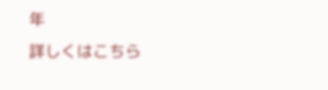年
詳しくはこちら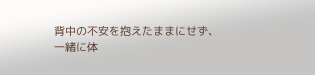背中の不安を抱えたままにせず、
一緒に体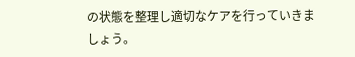の状態を整理し適切なケアを行っていきましょう。